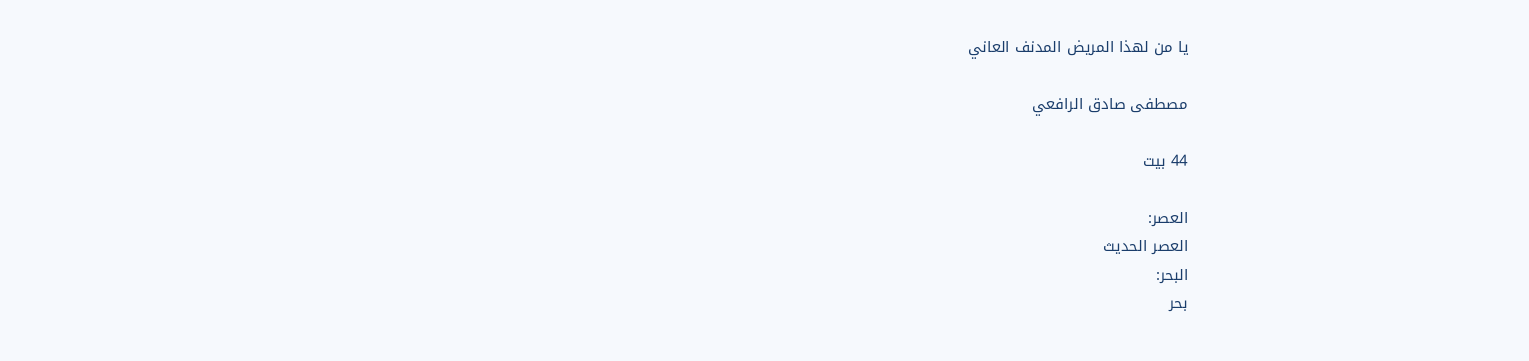يا من لهذا المريض المدنف العاني

مصطفى صادق الرافعي

44 بيت

العصر:
العصر الحديث
البحر:
بحر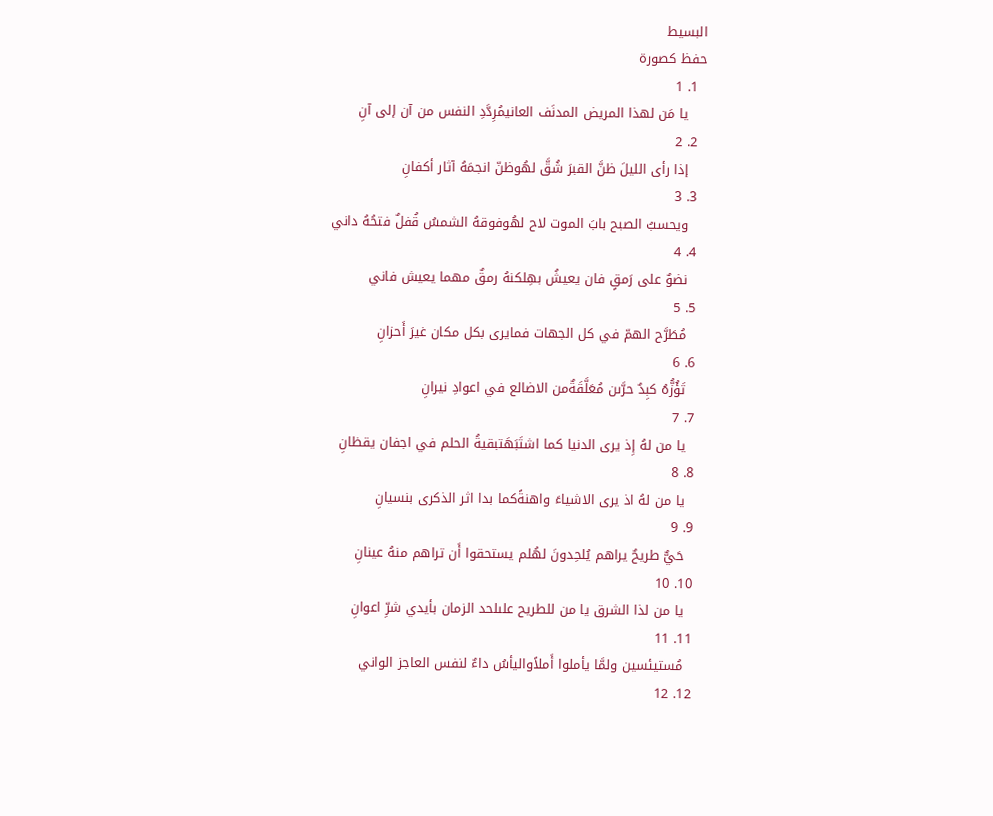البسيط
حفظ كصورة
  1. 1
    يا مَن لهذا المريض المدنَف العانيمُرِدَّدِ النفس من آن إلى آنِ
  2. 2
    إذا رأى الليلَ ظنَّ القبرَ شُقَّ لهُوظنّ انجمَهُ آثار أكفانِ
  3. 3
    ويحسبُ الصبح بابَ الموت لاح لهُوفوقهُ الشمسُ قُفلٌ فتحُهُ داني
  4. 4
    نضوٌ على رَمقٍ فان يعيشُ بهِلكنهُ رمقٌ مهما يعيش فاني
  5. 5
    مُطَرَّح الهمّ في كل الجهات فمايرى بكل مكان غيرَ أَحزانِ
  6. 6
    تَؤُزُّهُ كبِدٌ حرَّىن مُعَلَّقَةٌمن الاضالع في اعوادِ نيرانِ
  7. 7
    يا من لهُ إِذ يرى الدنيا كما اشتَبَهَتبقيةُ الحلم في اجفان يقظانِ
  8. 8
    يا من لهُ اذ يرى الاشياءَ واهنةًكما بدا اثر الذكرى بنسيانِ
  9. 9
    حَيٌّ طريحٌ يراهم يُلحِدونَ لهُلم يستحقوا أَن تراهم منهُ عينانِ
  10. 10
    يا من لذا الشرق يا من للطريح علىلحد الزمان بأيدي شرِّ اعوانِ
  11. 11
    مُستيئسين ولمَّا يأملوا أَملاًواليأسُ داءٌ لنفس العاجز الواني
  12. 12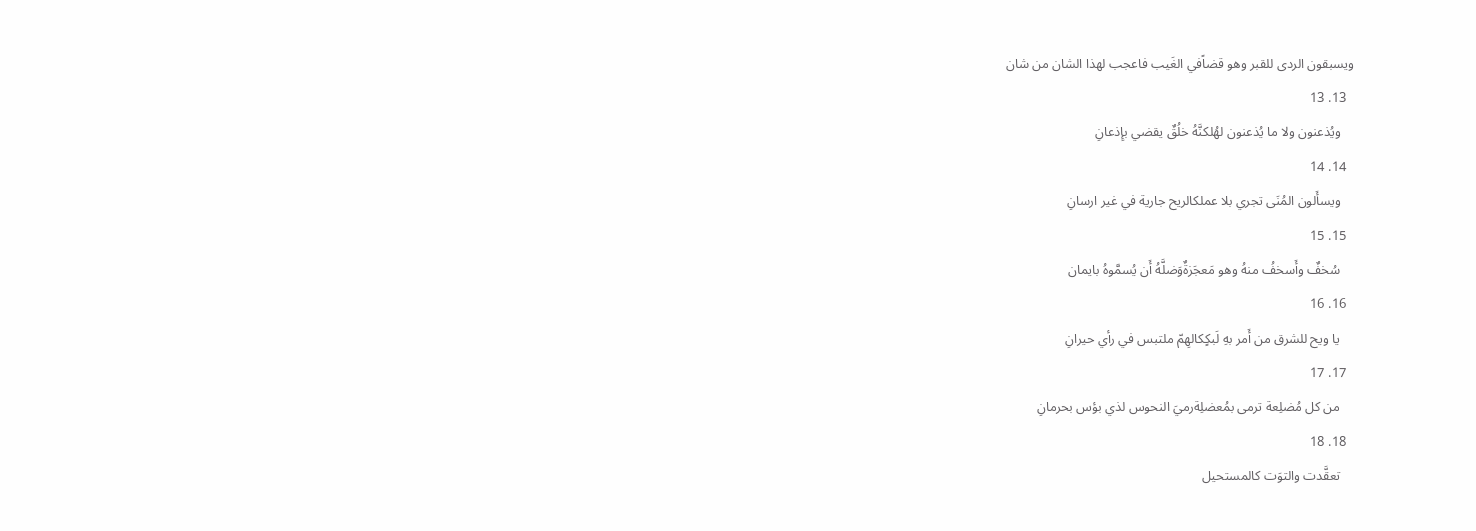ويسبقون الردى للقبر وهو قضاًفي الغَيب فاعجب لهذا الشان من شان
  13. 13
    ويُذعنون ولا ما يُذعنون لهُلكنَّهُ خلُقٌ يقضي بإِذعانِ
  14. 14
    ويسأَلون المُنَى تجري بلا عملكالريح جارية في غير ارسانِ
  15. 15
    سُخفٌ وأَسخفُ منهُ وهو مَعجَزةٌوَضلَّهُ أَن يُسمَّوهُ بايمان
  16. 16
    يا ويح للشرق من أَمر بهِ لَبكٍكالهِمّ ملتبس في رأي حيرانِ
  17. 17
    من كل مُضلِعة ترمى بمُعضلِةرميَ النحوس لذي بؤس بحرمانِ
  18. 18
    تعقَّدت والتوَت كالمستحيل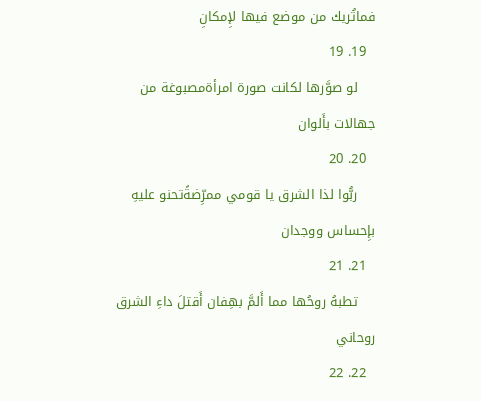فماتُريك من موضع فيها لإِمكانِ
  19. 19
    لو صوَّرها لكانت صورة امرأةمصبوغة من جهالات بأَلوان
  20. 20
    ربُّوا لذا الشرق يا قومي ممرِّضةًتحنو عليهِ بإِحساس ووجدان
  21. 21
    تطبهُ روحُها مما أَلمَّ بهِفان أَقتلَ داءِ الشرق روحاني
  22. 22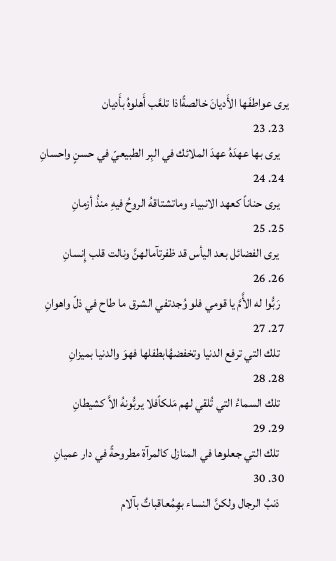يرى عواطفَها الأَديانَ خالصةًاذا تلعَّب أَهلوهُ بأَديان
  23. 23
    يرى بها عهدَهُ عهدَ الملائك في البِر الطبيعيّ في حسنٍ واحسانِ
  24. 24
    يرى حناناً كعهد الانبياء وماتشتاقهُ الروحُ فيهِ منذُ أزمانِ
  25. 25
    يرى الفضائل بعد اليأس قد ظفرتآمالهنَّ ونالت قلب إِنسانِ
  26. 26
    رَبُّوا له الأَّمَّ يا قومي فلو وُجدتفي الشرق ما طاح في ذلّ واهوانِ
  27. 27
    تلك التي ترفع الدنيا وتخفضهُابطفلها فهوَ والدنيا بميزانِ
  28. 28
    تلك السماءُ التي تُلقي لهم مَلكاًفلا يربُّونهُ الاَّ كشيطانِ
  29. 29
    تلك التي جعلوها في المنازل كالمرآة مطروحةً في دار عميانِ
  30. 30
    ذنبُ الرجال ولكنَّ النساء بهِمُعاقباتٌ بآلام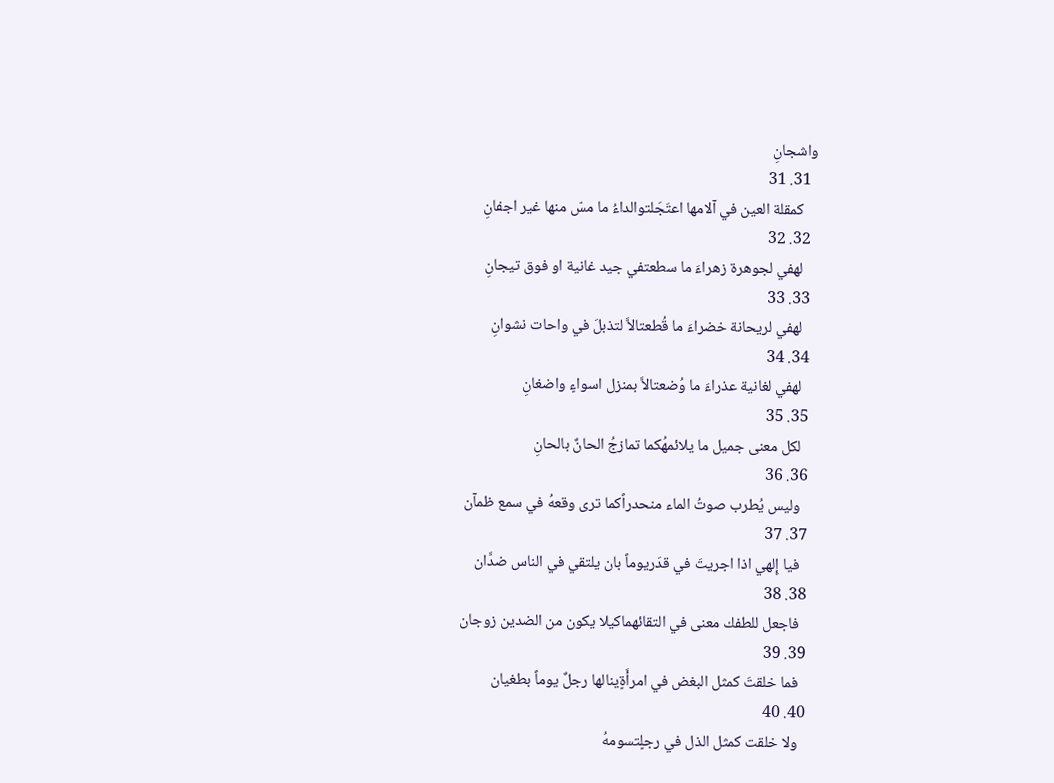واشجانِ
  31. 31
    كمقلة العين في آلامها اعتَجَلتوالداءُ ما مسّ منها غير اجفانِ
  32. 32
    لهفي لجوهرة زهراءَ ما سطعتفي جيد غانية او فوق تيجانِ
  33. 33
    لهفي لريحانة خضراءَ ما قُطعتالاَّ لتذبلَ في واحات نشوانِ
  34. 34
    لهفي لغانية عذراءَ ما وُضعتالاَّ بمنزل اسواءٍ واضغانِ
  35. 35
    لكل معنى جميل ما يلائمهُكما تمازجُ الحانٌ بالحانِ
  36. 36
    وليس يُطرب صوتُ الماء منحدراًكما ترى وقعهُ في سمع ظمآن
  37. 37
    فيا إِلهي اذا اجريتَ في قدَريوماً بان يلتقي في الناس ضدَّان
  38. 38
    فاجعل للطفك معنى في التقائهماكيلا يكون من الضدين زوجان
  39. 39
    فما خلقتَ كمثل البغض في امرأَةٍينالها رجلٌ يوماً بطغيان
  40. 40
    ولا خلقت كمثل الذل في رجلٍتسومهُ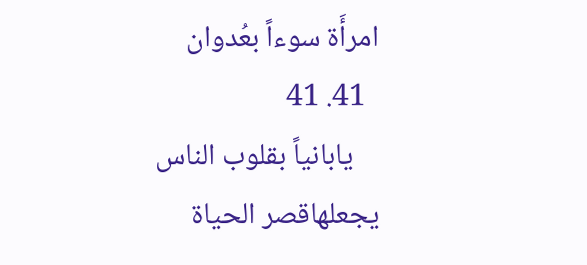امرأَة سوءاً بعُدوان
  41. 41
    يابانياً بقلوب الناس يجعلهاقصر الحياة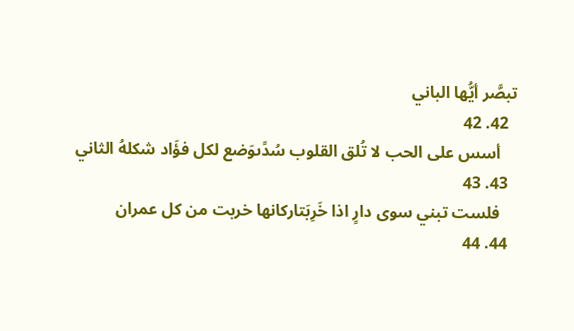تبصَّر أيُّها الباني
  42. 42
    أسس على الحب لا تُلق القلوب سُدًىوَضع لكل فؤَاد شكلهُ الثاني
  43. 43
    فلست تبني سوى دارٍ اذا خَرِبَتاركانها خربت من كل عمران
  44. 44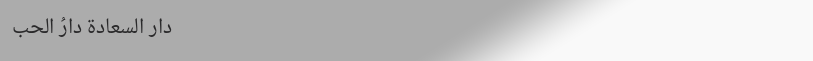دار السعادة دارُ الحب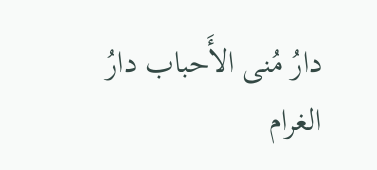دارُ مُنى الأَحباب دارُ الغرام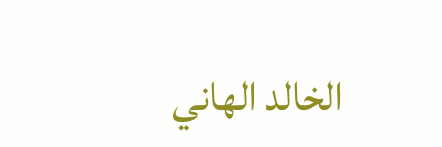الخالد الهاني